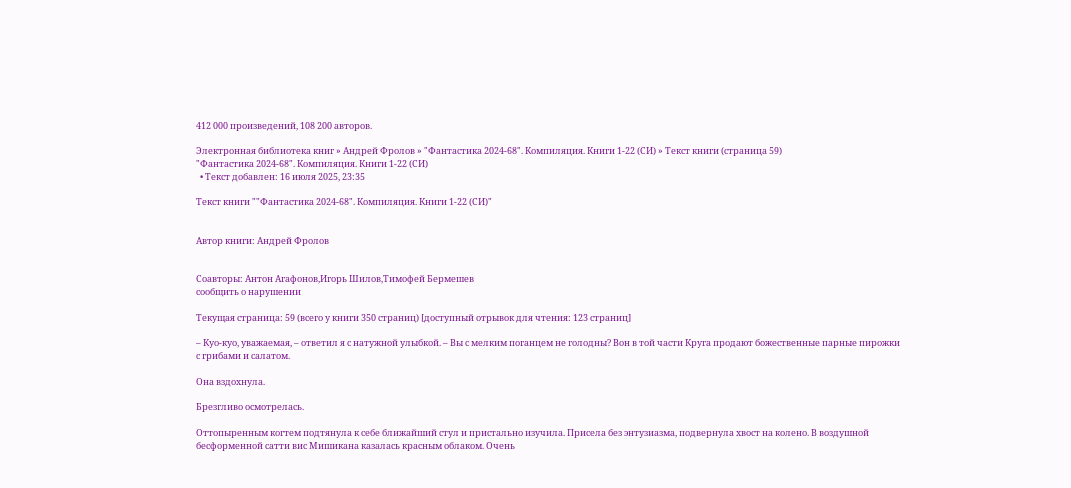412 000 произведений, 108 200 авторов.

Электронная библиотека книг » Андрей Фролов » "Фантастика 2024-68". Компиляция. Книги 1-22 (СИ) » Текст книги (страница 59)
"Фантастика 2024-68". Компиляция. Книги 1-22 (СИ)
  • Текст добавлен: 16 июля 2025, 23:35

Текст книги ""Фантастика 2024-68". Компиляция. Книги 1-22 (СИ)"


Автор книги: Андрей Фролов


Соавторы: Антон Агафонов,Игорь Шилов,Тимофей Бермешев
сообщить о нарушении

Текущая страница: 59 (всего у книги 350 страниц) [доступный отрывок для чтения: 123 страниц]

– Куо-куо, уважаемая, – ответил я с натужной улыбкой. – Вы с мелким поганцем не голодны? Вон в той части Круга продают божественные парные пирожки с грибами и салатом.

Она вздохнула.

Брезгливо осмотрелась.

Оттопыренным когтем подтянула к себе ближайший стул и пристально изучила. Присела без энтузиазма, подвернула хвост на колено. В воздушной бесформенной сатти вис Мишикана казалась красным облаком. Очень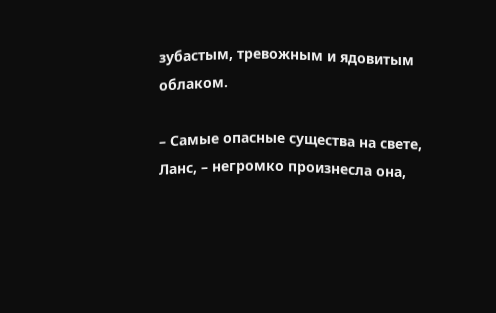зубастым, тревожным и ядовитым облаком.

– Самые опасные существа на свете, Ланс, – негромко произнесла она,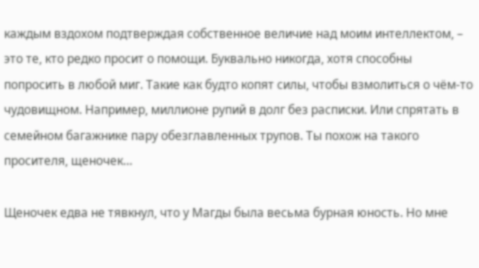каждым вздохом подтверждая собственное величие над моим интеллектом, – это те, кто редко просит о помощи. Буквально никогда, хотя способны попросить в любой миг. Такие как будто копят силы, чтобы взмолиться о чём-то чудовищном. Например, миллионе рупий в долг без расписки. Или спрятать в семейном багажнике пару обезглавленных трупов. Ты похож на такого просителя, щеночек…

Щеночек едва не тявкнул, что у Магды была весьма бурная юность. Но мне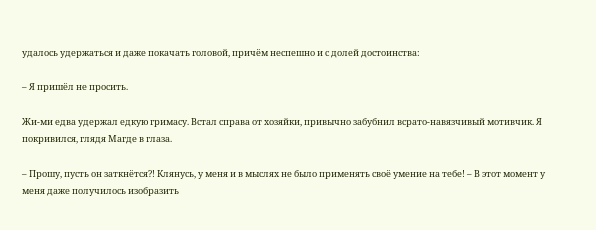удалось удержаться и даже покачать головой, причём неспешно и с долей достоинства:

– Я пришёл не просить.

Жи-ми едва удержал едкую гримасу. Встал справа от хозяйки, привычно забубнил всрато-навязчивый мотивчик. Я покривился, глядя Магде в глаза.

– Прошу, пусть он заткнётся⁈ Клянусь, у меня и в мыслях не было применять своё умение на тебе! – В этот момент у меня даже получилось изобразить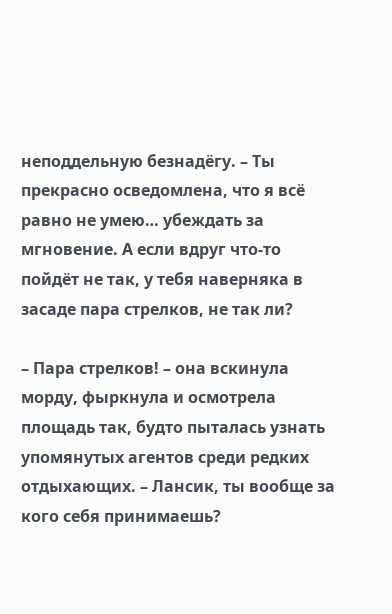неподдельную безнадёгу. – Ты прекрасно осведомлена, что я всё равно не умею… убеждать за мгновение. А если вдруг что-то пойдёт не так, у тебя наверняка в засаде пара стрелков, не так ли?

– Пара стрелков! – она вскинула морду, фыркнула и осмотрела площадь так, будто пыталась узнать упомянутых агентов среди редких отдыхающих. – Лансик, ты вообще за кого себя принимаешь?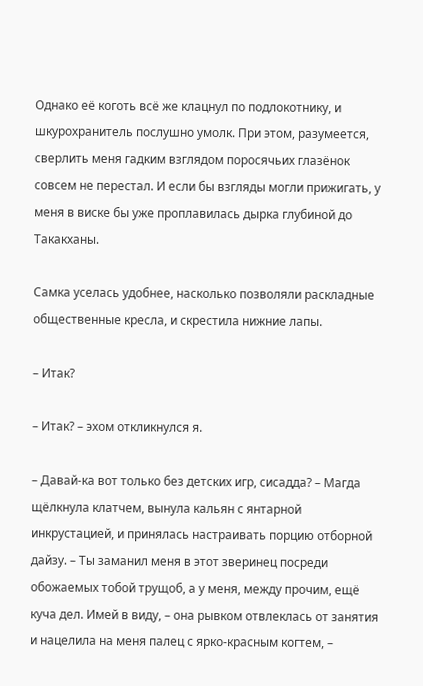Однако её коготь всё же клацнул по подлокотнику, и шкурохранитель послушно умолк. При этом, разумеется, сверлить меня гадким взглядом поросячьих глазёнок совсем не перестал. И если бы взгляды могли прижигать, у меня в виске бы уже проплавилась дырка глубиной до Такакханы.

Самка уселась удобнее, насколько позволяли раскладные общественные кресла, и скрестила нижние лапы.

– Итак?

– Итак? – эхом откликнулся я.

– Давай-ка вот только без детских игр, сисадда? – Магда щёлкнула клатчем, вынула кальян с янтарной инкрустацией, и принялась настраивать порцию отборной дайзу. – Ты заманил меня в этот зверинец посреди обожаемых тобой трущоб, а у меня, между прочим, ещё куча дел. Имей в виду, – она рывком отвлеклась от занятия и нацелила на меня палец с ярко-красным когтем, –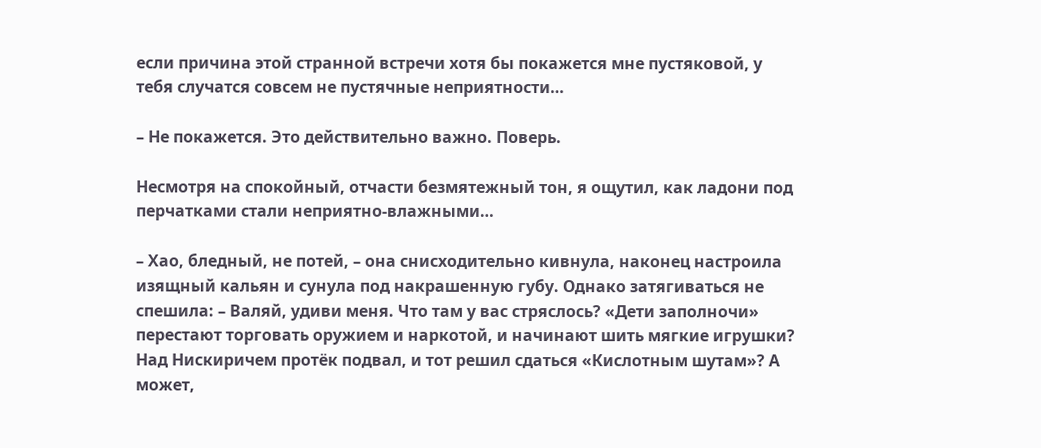если причина этой странной встречи хотя бы покажется мне пустяковой, у тебя случатся совсем не пустячные неприятности…

– Не покажется. Это действительно важно. Поверь.

Несмотря на спокойный, отчасти безмятежный тон, я ощутил, как ладони под перчатками стали неприятно-влажными…

– Хао, бледный, не потей, – она снисходительно кивнула, наконец настроила изящный кальян и сунула под накрашенную губу. Однако затягиваться не спешила: – Валяй, удиви меня. Что там у вас стряслось? «Дети заполночи» перестают торговать оружием и наркотой, и начинают шить мягкие игрушки? Над Нискиричем протёк подвал, и тот решил сдаться «Кислотным шутам»? А может,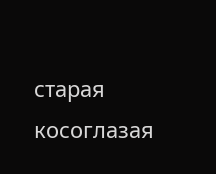старая косоглазая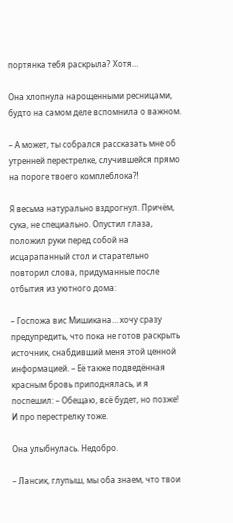портянка тебя раскрыла? Хотя…

Она хлопнула нарощенными ресницами, будто на самом деле вспомнила о важном.

– А может, ты собрался рассказать мне об утренней перестрелке, случившейся прямо на пороге твоего комплеблока⁈

Я весьма натурально вздрогнул. Причём, сука, не специально. Опустил глаза, положил руки перед собой на исцарапанный стол и старательно повторил слова, придуманные после отбытия из уютного дома:

– Госпожа вис Мишикана… хочу сразу предупредить, что пока не готов раскрыть источник, снабдивший меня этой ценной информацией. – Её также подведённая красным бровь приподнялась, и я поспешил: – Обещаю, всё будет, но позже! И про перестрелку тоже.

Она улыбнулась. Недобро.

– Лансик, глупыш, мы оба знаем, что твои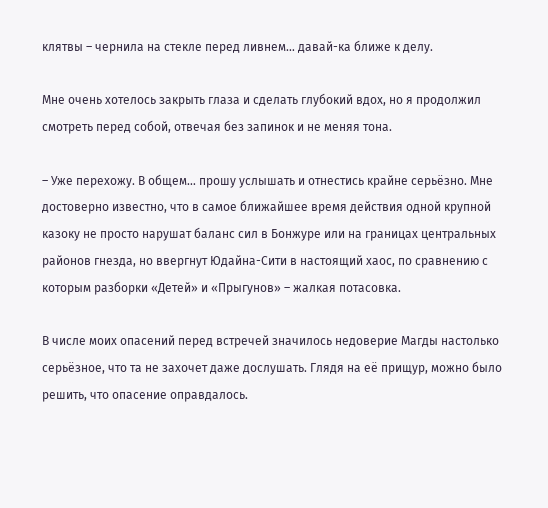клятвы – чернила на стекле перед ливнем… давай-ка ближе к делу.

Мне очень хотелось закрыть глаза и сделать глубокий вдох, но я продолжил смотреть перед собой, отвечая без запинок и не меняя тона.

– Уже перехожу. В общем… прошу услышать и отнестись крайне серьёзно. Мне достоверно известно, что в самое ближайшее время действия одной крупной казоку не просто нарушат баланс сил в Бонжуре или на границах центральных районов гнезда, но ввергнут Юдайна-Сити в настоящий хаос, по сравнению с которым разборки «Детей» и «Прыгунов» – жалкая потасовка.

В числе моих опасений перед встречей значилось недоверие Магды настолько серьёзное, что та не захочет даже дослушать. Глядя на её прищур, можно было решить, что опасение оправдалось.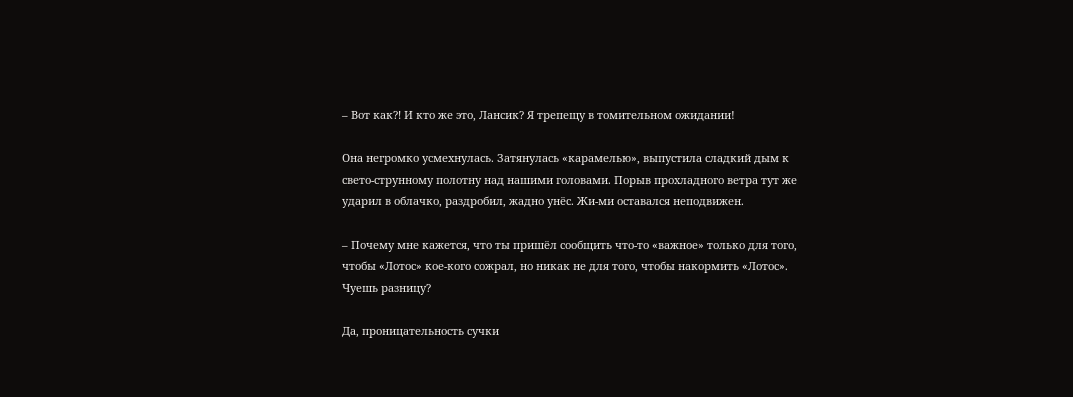– Вот как⁈ И кто же это, Лансик? Я трепещу в томительном ожидании!

Она негромко усмехнулась. Затянулась «карамелью», выпустила сладкий дым к свето-струнному полотну над нашими головами. Порыв прохладного ветра тут же ударил в облачко, раздробил, жадно унёс. Жи-ми оставался неподвижен.

– Почему мне кажется, что ты пришёл сообщить что-то «важное» только для того, чтобы «Лотос» кое-кого сожрал, но никак не для того, чтобы накормить «Лотос». Чуешь разницу?

Да, проницательность сучки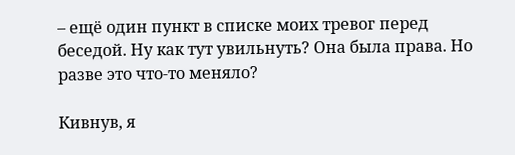– ещё один пункт в списке моих тревог перед беседой. Ну как тут увильнуть? Она была права. Но разве это что-то меняло?

Кивнув, я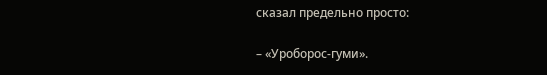сказал предельно просто:

– «Уроборос-гуми».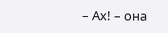– Ах! – она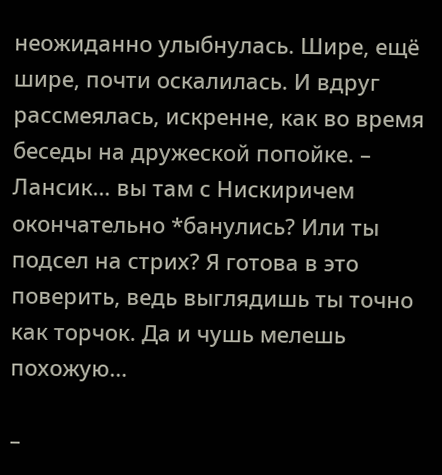неожиданно улыбнулась. Шире, ещё шире, почти оскалилась. И вдруг рассмеялась, искренне, как во время беседы на дружеской попойке. – Лансик… вы там с Нискиричем окончательно *банулись? Или ты подсел на стрих? Я готова в это поверить, ведь выглядишь ты точно как торчок. Да и чушь мелешь похожую…

–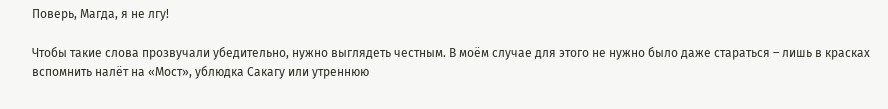Поверь, Магда, я не лгу!

Чтобы такие слова прозвучали убедительно, нужно выглядеть честным. В моём случае для этого не нужно было даже стараться – лишь в красках вспомнить налёт на «Мост», ублюдка Сакагу или утреннюю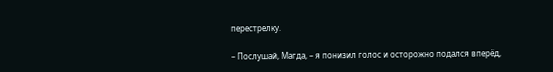перестрелку.

– Послушай, Магда, – я понизил голос и осторожно подался вперёд,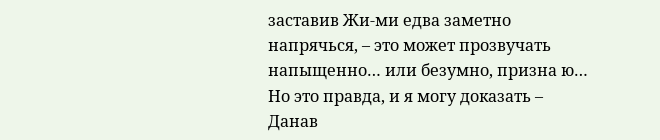заставив Жи-ми едва заметно напрячься, – это может прозвучать напыщенно… или безумно, призна ю… Но это правда, и я могу доказать – Данав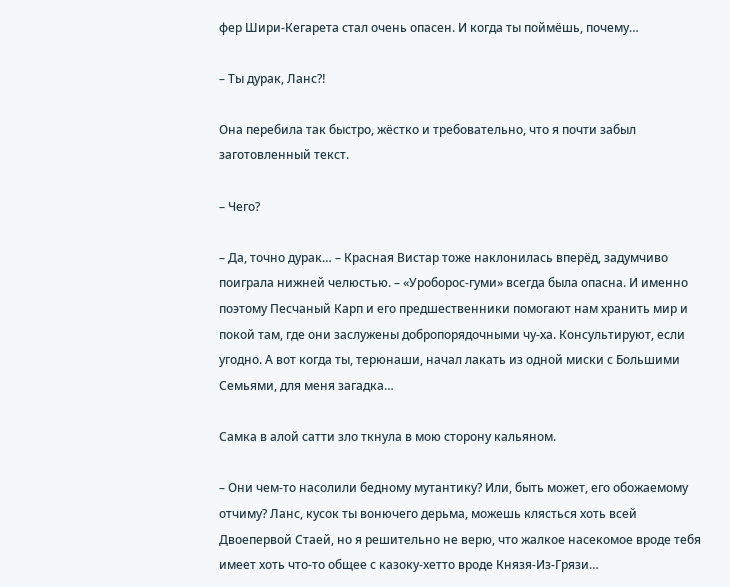фер Шири-Кегарета стал очень опасен. И когда ты поймёшь, почему…

– Ты дурак, Ланс⁈

Она перебила так быстро, жёстко и требовательно, что я почти забыл заготовленный текст.

– Чего?

– Да, точно дурак… – Красная Вистар тоже наклонилась вперёд, задумчиво поиграла нижней челюстью. – «Уроборос-гуми» всегда была опасна. И именно поэтому Песчаный Карп и его предшественники помогают нам хранить мир и покой там, где они заслужены добропорядочными чу-ха. Консультируют, если угодно. А вот когда ты, терюнаши, начал лакать из одной миски с Большими Семьями, для меня загадка…

Самка в алой сатти зло ткнула в мою сторону кальяном.

– Они чем-то насолили бедному мутантику? Или, быть может, его обожаемому отчиму? Ланс, кусок ты вонючего дерьма, можешь клясться хоть всей Двоепервой Стаей, но я решительно не верю, что жалкое насекомое вроде тебя имеет хоть что-то общее с казоку-хетто вроде Князя-Из-Грязи…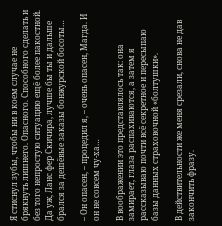Я стиснул зубы, чтобы ни в коем случае не брякнуть лишнего. Опасного. Способного сделать и без того непростую ситуацию ещё более пакостной. Да уж, Ланс фер Скичира, лучше бы ты и дальше брался за дешёвые заказы бонжурской босоты…

– Он опасен, – процедил я, – очень опасен, Магда. И он не совсем чу-ха…

В воображении это представлялось так: она замирает, глаза распахиваются, а затем я рассказываю почти всё секретное и пересыпаю базы данных страховочной «болтушки».

В действительности же меня срезали, снова не дав закончить фразу.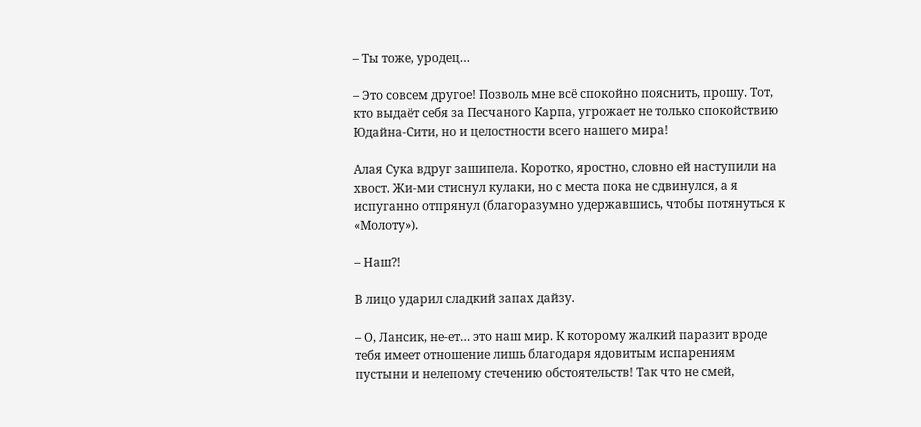– Ты тоже, уродец…

– Это совсем другое! Позволь мне всё спокойно пояснить, прошу. Тот, кто выдаёт себя за Песчаного Карпа, угрожает не только спокойствию Юдайна-Сити, но и целостности всего нашего мира!

Алая Сука вдруг зашипела. Коротко, яростно, словно ей наступили на хвост. Жи-ми стиснул кулаки, но с места пока не сдвинулся, а я испуганно отпрянул (благоразумно удержавшись, чтобы потянуться к «Молоту»).

– Наш⁈

В лицо ударил сладкий запах дайзу.

– О, Лансик, не-ет… это наш мир. К которому жалкий паразит вроде тебя имеет отношение лишь благодаря ядовитым испарениям пустыни и нелепому стечению обстоятельств! Так что не смей,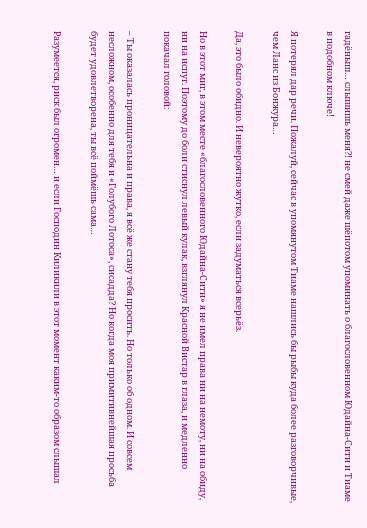гадёныш… слышишь меня⁈ не смей даже шёпотом упоминать о благословенном Юдайна-Сити и Тиаме в подобном ключе!

Я потерял дар речи. Пожалуй, сейчас в упомянутом Тиаме нашлись бы рыбы куда более разговорчивые, чем Ланс из Бонжура…

Да, это было обидно. И невероятно жутко, если задуматься всерьёз.

Но в этот миг, в этом месте «благословенного Юдайна-Сити» я не имел права ни на немоту, ни на обиду, ни на испуг. Поэтому до боли стиснул левый кулак, взглянул Красной Вистар в глаза, и медленно покачал головой:

– Ты оказалась проницательна и права, я всё же стану тебя просить. Но только об одном. И совсем несложном, особенно для тебя и «Голубого Лотоса», сисадда? Но когда моя примитивнейшая просьба будет удовлетворена, ты всё поймёшь сама…

Разумеется, риск был огромен… и если Господин Киликили в этот момент каким-то образом слышал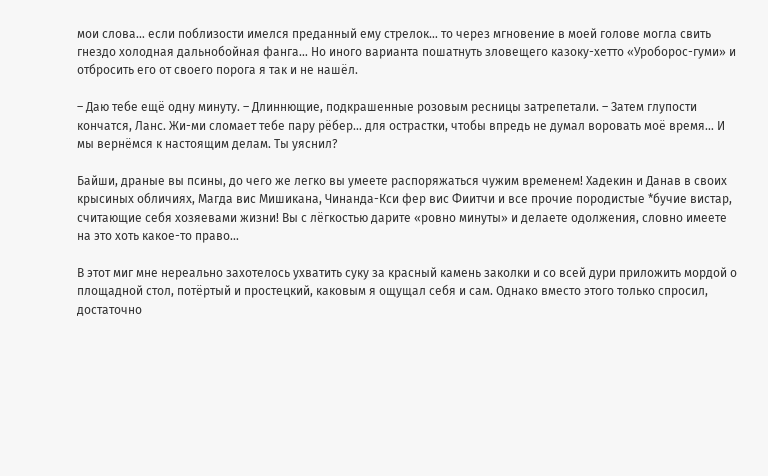мои слова… если поблизости имелся преданный ему стрелок… то через мгновение в моей голове могла свить гнездо холодная дальнобойная фанга… Но иного варианта пошатнуть зловещего казоку-хетто «Уроборос-гуми» и отбросить его от своего порога я так и не нашёл.

– Даю тебе ещё одну минуту. – Длиннющие, подкрашенные розовым ресницы затрепетали. – Затем глупости кончатся, Ланс. Жи-ми сломает тебе пару рёбер… для острастки, чтобы впредь не думал воровать моё время… И мы вернёмся к настоящим делам. Ты уяснил?

Байши, драные вы псины, до чего же легко вы умеете распоряжаться чужим временем! Хадекин и Данав в своих крысиных обличиях, Магда вис Мишикана, Чинанда-Кси фер вис Фиитчи и все прочие породистые *бучие вистар, считающие себя хозяевами жизни! Вы с лёгкостью дарите «ровно минуты» и делаете одолжения, словно имеете на это хоть какое-то право…

В этот миг мне нереально захотелось ухватить суку за красный камень заколки и со всей дури приложить мордой о площадной стол, потёртый и простецкий, каковым я ощущал себя и сам. Однако вместо этого только спросил, достаточно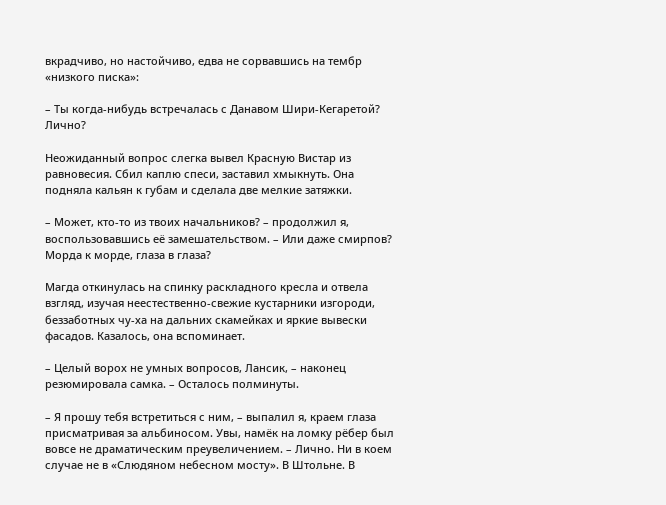вкрадчиво, но настойчиво, едва не сорвавшись на тембр «низкого писка»:

– Ты когда-нибудь встречалась с Данавом Шири-Кегаретой? Лично?

Неожиданный вопрос слегка вывел Красную Вистар из равновесия. Сбил каплю спеси, заставил хмыкнуть. Она подняла кальян к губам и сделала две мелкие затяжки.

– Может, кто-то из твоих начальников? – продолжил я, воспользовавшись её замешательством. – Или даже смирпов? Морда к морде, глаза в глаза?

Магда откинулась на спинку раскладного кресла и отвела взгляд, изучая неестественно-свежие кустарники изгороди, беззаботных чу-ха на дальних скамейках и яркие вывески фасадов. Казалось, она вспоминает.

– Целый ворох не умных вопросов, Лансик, – наконец резюмировала самка. – Осталось полминуты.

– Я прошу тебя встретиться с ним, – выпалил я, краем глаза присматривая за альбиносом. Увы, намёк на ломку рёбер был вовсе не драматическим преувеличением. – Лично. Ни в коем случае не в «Слюдяном небесном мосту». В Штольне. В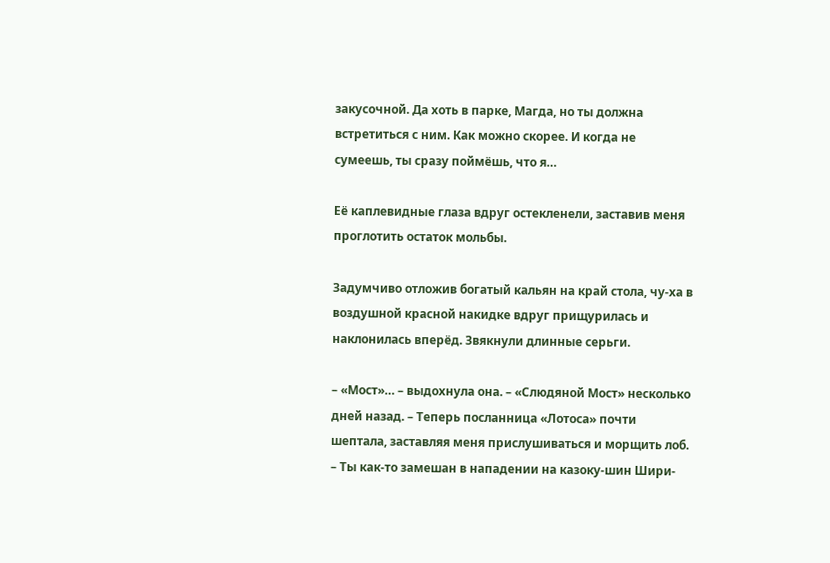закусочной. Да хоть в парке, Магда, но ты должна встретиться с ним. Как можно скорее. И когда не сумеешь, ты сразу поймёшь, что я…

Её каплевидные глаза вдруг остекленели, заставив меня проглотить остаток мольбы.

Задумчиво отложив богатый кальян на край стола, чу-ха в воздушной красной накидке вдруг прищурилась и наклонилась вперёд. Звякнули длинные серьги.

– «Мост»… – выдохнула она. – «Слюдяной Мост» несколько дней назад. – Теперь посланница «Лотоса» почти шептала, заставляя меня прислушиваться и морщить лоб. – Ты как-то замешан в нападении на казоку-шин Шири-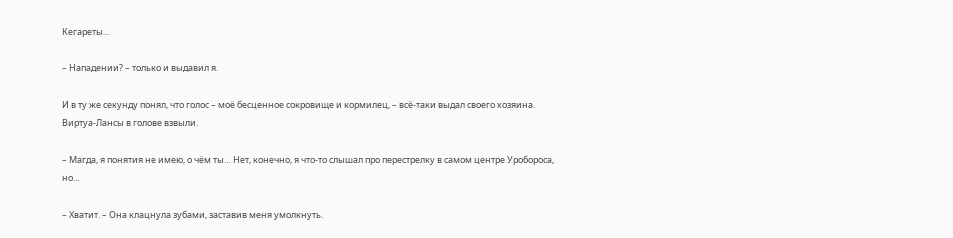Кегареты…

– Нападении? – только и выдавил я.

И в ту же секунду понял, что голос – моё бесценное сокровище и кормилец, – всё-таки выдал своего хозяина. Виртуа-Лансы в голове взвыли.

– Магда, я понятия не имею, о чём ты… Нет, конечно, я что-то слышал про перестрелку в самом центре Уробороса, но…

– Хватит. – Она клацнула зубами, заставив меня умолкнуть.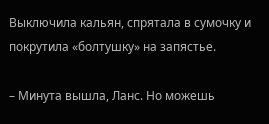Выключила кальян, спрятала в сумочку и покрутила «болтушку» на запястье.

– Минута вышла, Ланс. Но можешь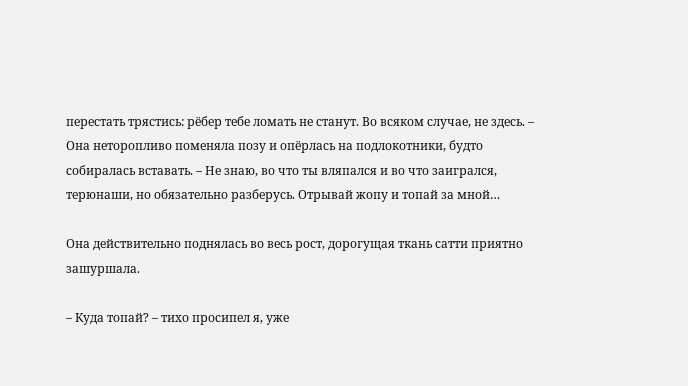перестать трястись: рёбер тебе ломать не станут. Во всяком случае, не здесь. – Она неторопливо поменяла позу и опёрлась на подлокотники, будто собиралась вставать. – Не знаю, во что ты вляпался и во что заигрался, терюнаши, но обязательно разберусь. Отрывай жопу и топай за мной…

Она действительно поднялась во весь рост, дорогущая ткань сатти приятно зашуршала.

– Куда топай? – тихо просипел я, уже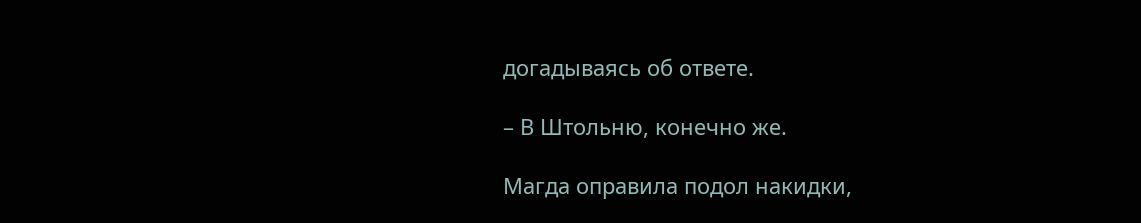догадываясь об ответе.

– В Штольню, конечно же.

Магда оправила подол накидки,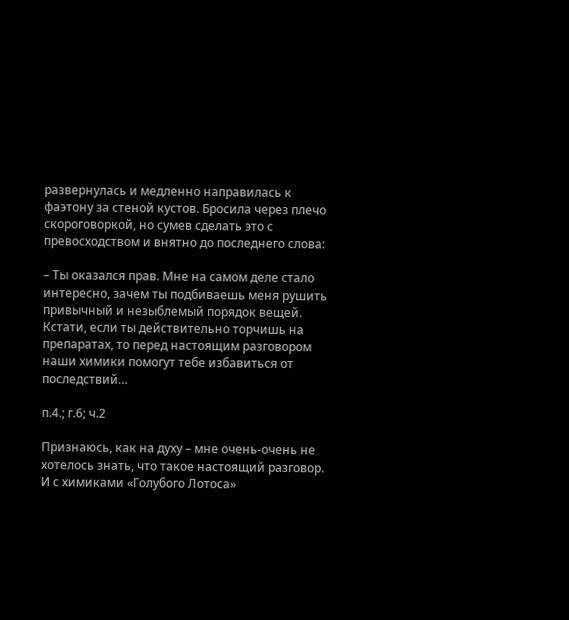развернулась и медленно направилась к фаэтону за стеной кустов. Бросила через плечо скороговоркой, но сумев сделать это с превосходством и внятно до последнего слова:

– Ты оказался прав. Мне на самом деле стало интересно, зачем ты подбиваешь меня рушить привычный и незыблемый порядок вещей. Кстати, если ты действительно торчишь на препаратах, то перед настоящим разговором наши химики помогут тебе избавиться от последствий…

п.4.; г.6; ч.2

Признаюсь, как на духу – мне очень-очень не хотелось знать, что такое настоящий разговор. И с химиками «Голубого Лотоса»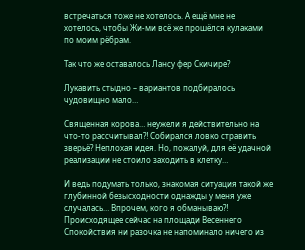встречаться тоже не хотелось. А ещё мне не хотелось, чтобы Жи-ми всё же прошёлся кулаками по моим рёбрам.

Так что же оставалось Лансу фер Скичире?

Лукавить стыдно – вариантов подбиралось чудовищно мало…

Священная корова… неужели я действительно на что-то рассчитывал⁈ Собирался ловко стравить зверьё? Неплохая идея. Но, пожалуй, для её удачной реализации не стоило заходить в клетку…

И ведь подумать только, знакомая ситуация такой же глубинной безысходности однажды у меня уже случалась… Впрочем, кого я обманываю⁈ Происходящее сейчас на площади Весеннего Спокойствия ни разочка не напоминало ничего из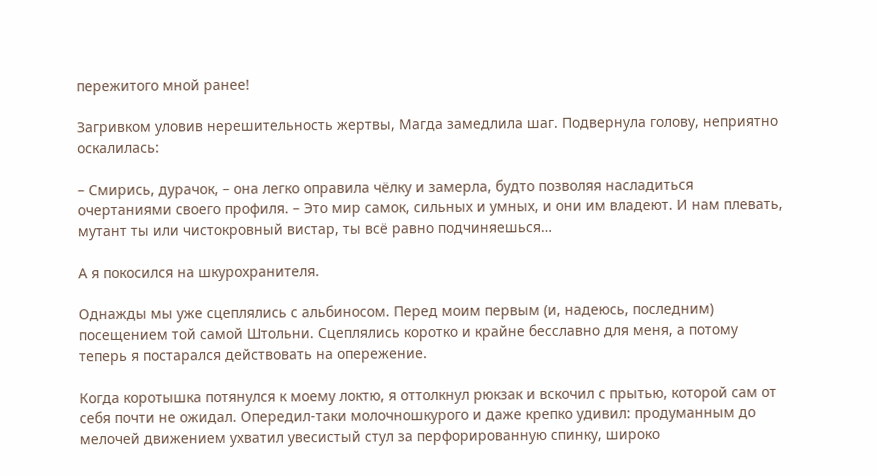пережитого мной ранее!

Загривком уловив нерешительность жертвы, Магда замедлила шаг. Подвернула голову, неприятно оскалилась:

– Смирись, дурачок, – она легко оправила чёлку и замерла, будто позволяя насладиться очертаниями своего профиля. – Это мир самок, сильных и умных, и они им владеют. И нам плевать, мутант ты или чистокровный вистар, ты всё равно подчиняешься…

А я покосился на шкурохранителя.

Однажды мы уже сцеплялись с альбиносом. Перед моим первым (и, надеюсь, последним) посещением той самой Штольни. Сцеплялись коротко и крайне бесславно для меня, а потому теперь я постарался действовать на опережение.

Когда коротышка потянулся к моему локтю, я оттолкнул рюкзак и вскочил с прытью, которой сам от себя почти не ожидал. Опередил-таки молочношкурого и даже крепко удивил: продуманным до мелочей движением ухватил увесистый стул за перфорированную спинку, широко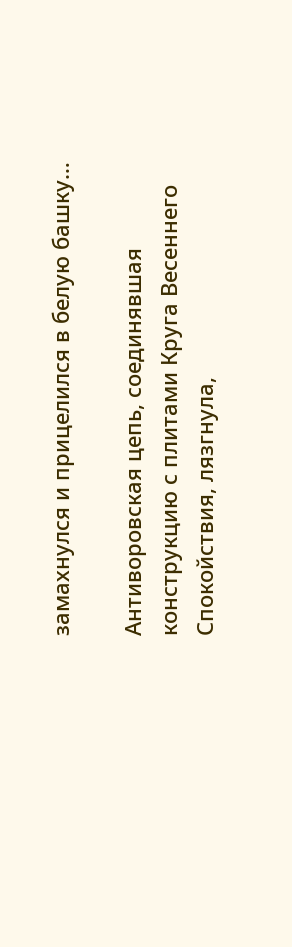замахнулся и прицелился в белую башку…

Антиворовская цепь, соединявшая конструкцию с плитами Круга Весеннего Спокойствия, лязгнула,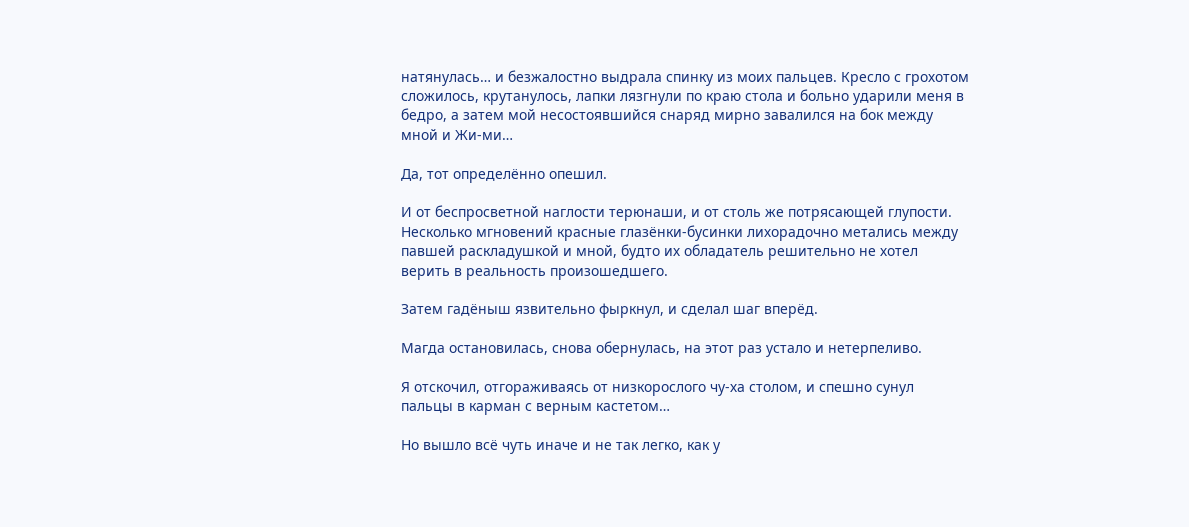натянулась… и безжалостно выдрала спинку из моих пальцев. Кресло с грохотом сложилось, крутанулось, лапки лязгнули по краю стола и больно ударили меня в бедро, а затем мой несостоявшийся снаряд мирно завалился на бок между мной и Жи-ми…

Да, тот определённо опешил.

И от беспросветной наглости терюнаши, и от столь же потрясающей глупости. Несколько мгновений красные глазёнки-бусинки лихорадочно метались между павшей раскладушкой и мной, будто их обладатель решительно не хотел верить в реальность произошедшего.

Затем гадёныш язвительно фыркнул, и сделал шаг вперёд.

Магда остановилась, снова обернулась, на этот раз устало и нетерпеливо.

Я отскочил, отгораживаясь от низкорослого чу-ха столом, и спешно сунул пальцы в карман с верным кастетом…

Но вышло всё чуть иначе и не так легко, как у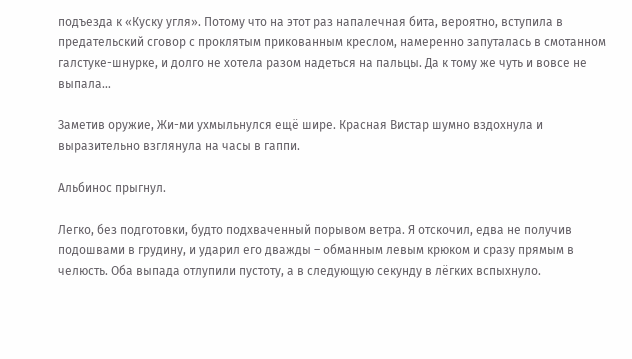подъезда к «Куску угля». Потому что на этот раз напалечная бита, вероятно, вступила в предательский сговор с проклятым прикованным креслом, намеренно запуталась в смотанном галстуке-шнурке, и долго не хотела разом надеться на пальцы. Да к тому же чуть и вовсе не выпала…

Заметив оружие, Жи-ми ухмыльнулся ещё шире. Красная Вистар шумно вздохнула и выразительно взглянула на часы в гаппи.

Альбинос прыгнул.

Легко, без подготовки, будто подхваченный порывом ветра. Я отскочил, едва не получив подошвами в грудину, и ударил его дважды – обманным левым крюком и сразу прямым в челюсть. Оба выпада отлупили пустоту, а в следующую секунду в лёгких вспыхнуло.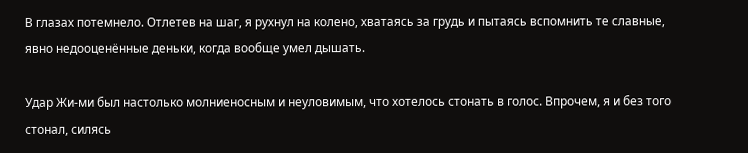В глазах потемнело. Отлетев на шаг, я рухнул на колено, хватаясь за грудь и пытаясь вспомнить те славные, явно недооценённые деньки, когда вообще умел дышать.

Удар Жи-ми был настолько молниеносным и неуловимым, что хотелось стонать в голос. Впрочем, я и без того стонал, силясь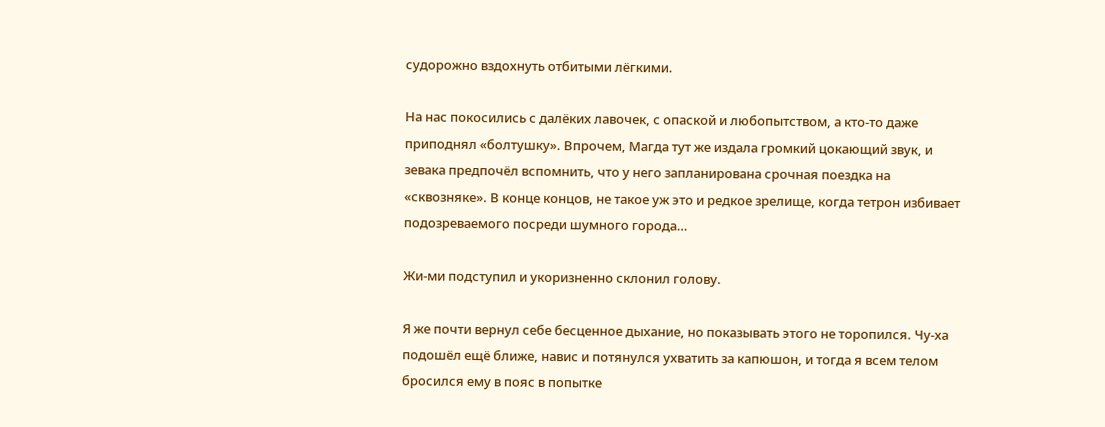судорожно вздохнуть отбитыми лёгкими.

На нас покосились с далёких лавочек, с опаской и любопытством, а кто-то даже приподнял «болтушку». Впрочем, Магда тут же издала громкий цокающий звук, и зевака предпочёл вспомнить, что у него запланирована срочная поездка на «сквозняке». В конце концов, не такое уж это и редкое зрелище, когда тетрон избивает подозреваемого посреди шумного города…

Жи-ми подступил и укоризненно склонил голову.

Я же почти вернул себе бесценное дыхание, но показывать этого не торопился. Чу-ха подошёл ещё ближе, навис и потянулся ухватить за капюшон, и тогда я всем телом бросился ему в пояс в попытке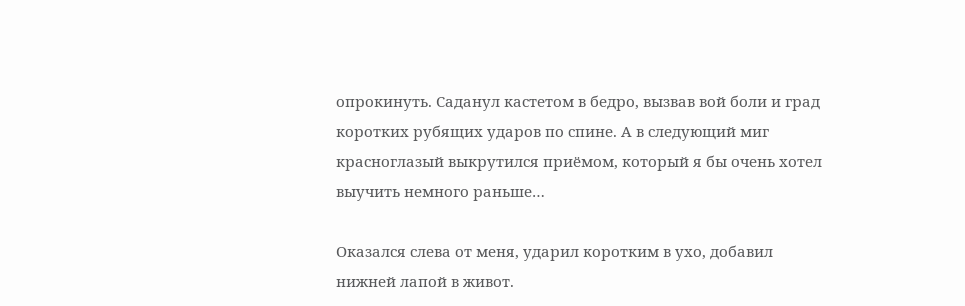опрокинуть. Саданул кастетом в бедро, вызвав вой боли и град коротких рубящих ударов по спине. А в следующий миг красноглазый выкрутился приёмом, который я бы очень хотел выучить немного раньше…

Оказался слева от меня, ударил коротким в ухо, добавил нижней лапой в живот.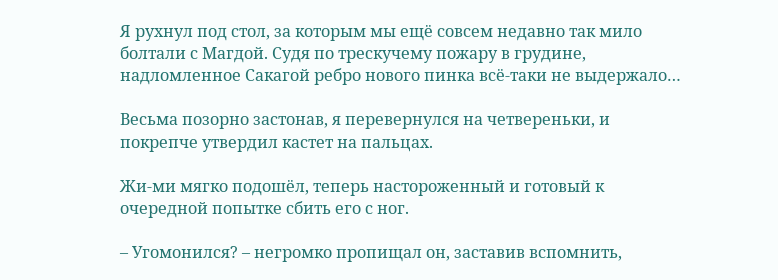Я рухнул под стол, за которым мы ещё совсем недавно так мило болтали с Магдой. Судя по трескучему пожару в грудине, надломленное Сакагой ребро нового пинка всё-таки не выдержало…

Весьма позорно застонав, я перевернулся на четвереньки, и покрепче утвердил кастет на пальцах.

Жи-ми мягко подошёл, теперь настороженный и готовый к очередной попытке сбить его с ног.

– Угомонился? – негромко пропищал он, заставив вспомнить,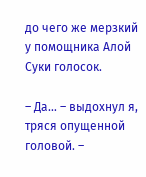до чего же мерзкий у помощника Алой Суки голосок.

– Да… – выдохнул я, тряся опущенной головой. –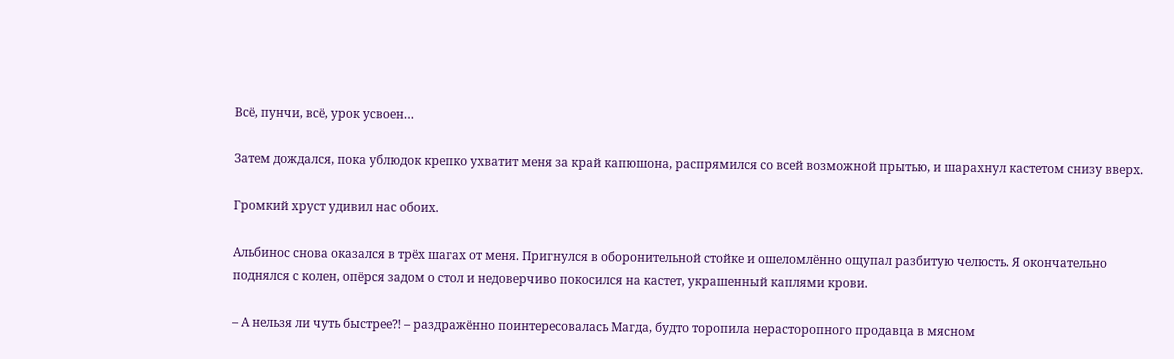Всё, пунчи, всё, урок усвоен…

Затем дождался, пока ублюдок крепко ухватит меня за край капюшона, распрямился со всей возможной прытью, и шарахнул кастетом снизу вверх.

Громкий хруст удивил нас обоих.

Альбинос снова оказался в трёх шагах от меня. Пригнулся в оборонительной стойке и ошеломлённо ощупал разбитую челюсть. Я окончательно поднялся с колен, опёрся задом о стол и недоверчиво покосился на кастет, украшенный каплями крови.

– А нельзя ли чуть быстрее⁈ – раздражённо поинтересовалась Магда, будто торопила нерасторопного продавца в мясном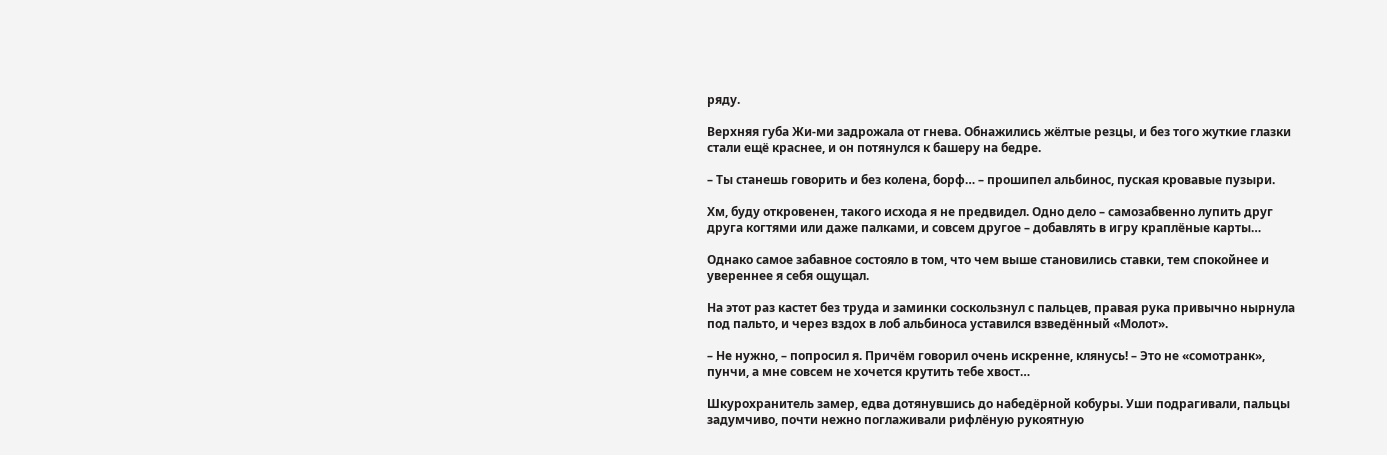ряду.

Верхняя губа Жи-ми задрожала от гнева. Обнажились жёлтые резцы, и без того жуткие глазки стали ещё краснее, и он потянулся к башеру на бедре.

– Ты станешь говорить и без колена, борф… – прошипел альбинос, пуская кровавые пузыри.

Хм, буду откровенен, такого исхода я не предвидел. Одно дело – самозабвенно лупить друг друга когтями или даже палками, и совсем другое – добавлять в игру краплёные карты…

Однако самое забавное состояло в том, что чем выше становились ставки, тем спокойнее и увереннее я себя ощущал.

На этот раз кастет без труда и заминки соскользнул с пальцев, правая рука привычно нырнула под пальто, и через вздох в лоб альбиноса уставился взведённый «Молот».

– Не нужно, – попросил я. Причём говорил очень искренне, клянусь! – Это не «сомотранк», пунчи, а мне совсем не хочется крутить тебе хвост…

Шкурохранитель замер, едва дотянувшись до набедёрной кобуры. Уши подрагивали, пальцы задумчиво, почти нежно поглаживали рифлёную рукоятную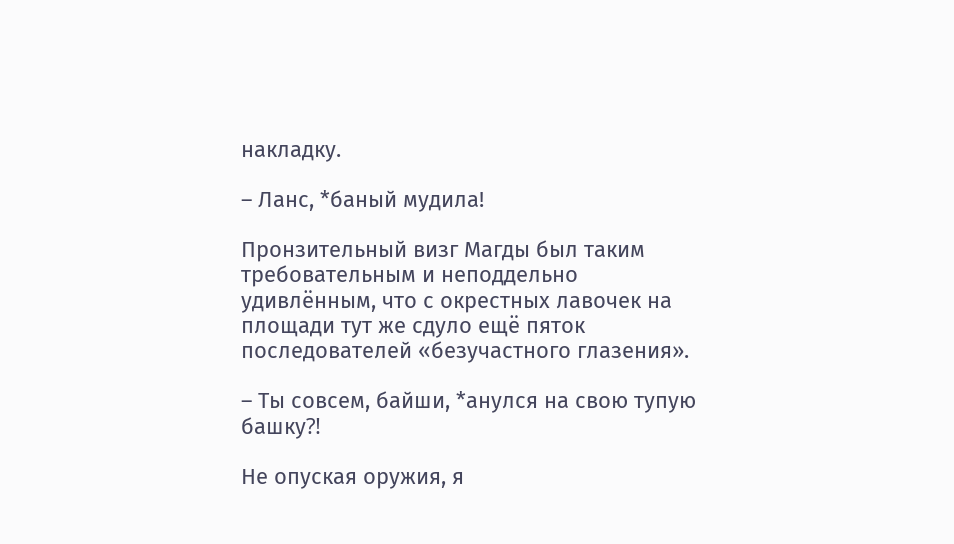накладку.

– Ланс, *баный мудила!

Пронзительный визг Магды был таким требовательным и неподдельно удивлённым, что с окрестных лавочек на площади тут же сдуло ещё пяток последователей «безучастного глазения».

– Ты совсем, байши, *анулся на свою тупую башку⁈

Не опуская оружия, я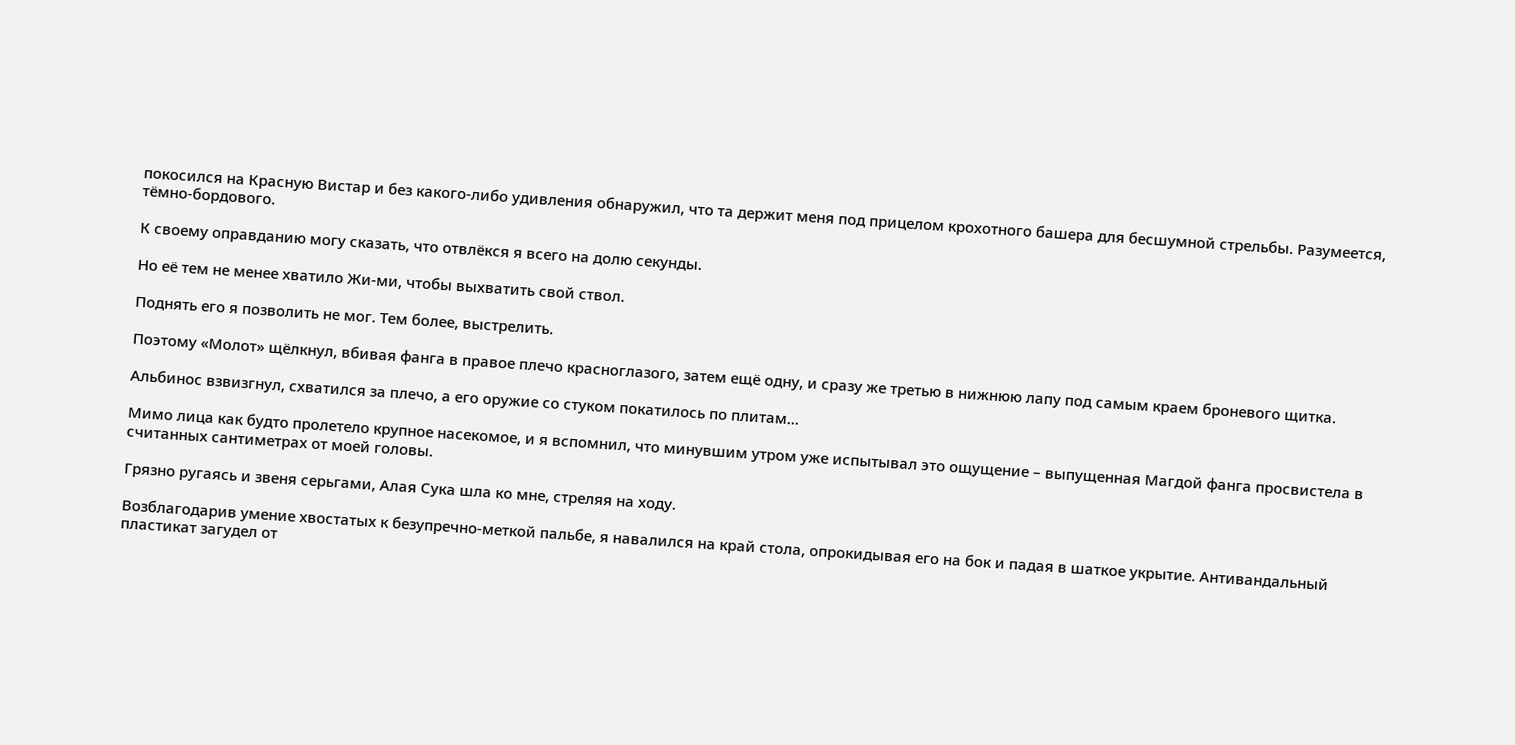покосился на Красную Вистар и без какого-либо удивления обнаружил, что та держит меня под прицелом крохотного башера для бесшумной стрельбы. Разумеется, тёмно-бордового.

К своему оправданию могу сказать, что отвлёкся я всего на долю секунды.

Но её тем не менее хватило Жи-ми, чтобы выхватить свой ствол.

Поднять его я позволить не мог. Тем более, выстрелить.

Поэтому «Молот» щёлкнул, вбивая фанга в правое плечо красноглазого, затем ещё одну, и сразу же третью в нижнюю лапу под самым краем броневого щитка.

Альбинос взвизгнул, схватился за плечо, а его оружие со стуком покатилось по плитам…

Мимо лица как будто пролетело крупное насекомое, и я вспомнил, что минувшим утром уже испытывал это ощущение – выпущенная Магдой фанга просвистела в считанных сантиметрах от моей головы.

Грязно ругаясь и звеня серьгами, Алая Сука шла ко мне, стреляя на ходу.

Возблагодарив умение хвостатых к безупречно-меткой пальбе, я навалился на край стола, опрокидывая его на бок и падая в шаткое укрытие. Антивандальный пластикат загудел от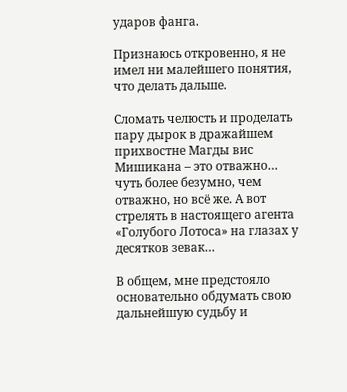ударов фанга.

Признаюсь откровенно, я не имел ни малейшего понятия, что делать дальше.

Сломать челюсть и проделать пару дырок в дражайшем прихвостне Магды вис Мишикана – это отважно… чуть более безумно, чем отважно, но всё же. А вот стрелять в настоящего агента «Голубого Лотоса» на глазах у десятков зевак…

В общем, мне предстояло основательно обдумать свою дальнейшую судьбу и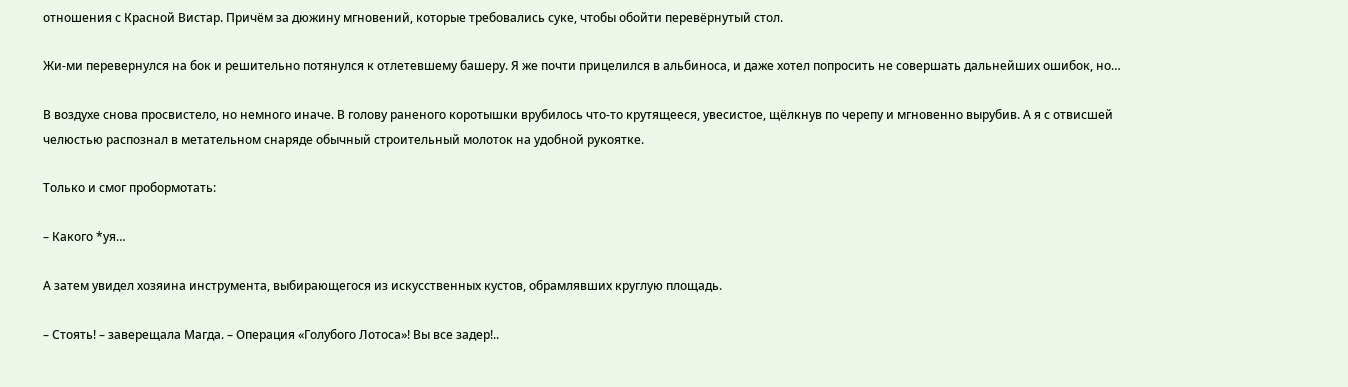отношения с Красной Вистар. Причём за дюжину мгновений, которые требовались суке, чтобы обойти перевёрнутый стол.

Жи-ми перевернулся на бок и решительно потянулся к отлетевшему башеру. Я же почти прицелился в альбиноса, и даже хотел попросить не совершать дальнейших ошибок, но…

В воздухе снова просвистело, но немного иначе. В голову раненого коротышки врубилось что-то крутящееся, увесистое, щёлкнув по черепу и мгновенно вырубив. А я с отвисшей челюстью распознал в метательном снаряде обычный строительный молоток на удобной рукоятке.

Только и смог пробормотать:

– Какого *уя…

А затем увидел хозяина инструмента, выбирающегося из искусственных кустов, обрамлявших круглую площадь.

– Стоять! – заверещала Магда. – Операция «Голубого Лотоса»! Вы все задер!..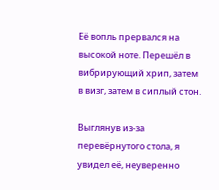Её вопль прервался на высокой ноте. Перешёл в вибрирующий хрип, затем в визг, затем в сиплый стон.

Выглянув из-за перевёрнутого стола, я увидел её, неуверенно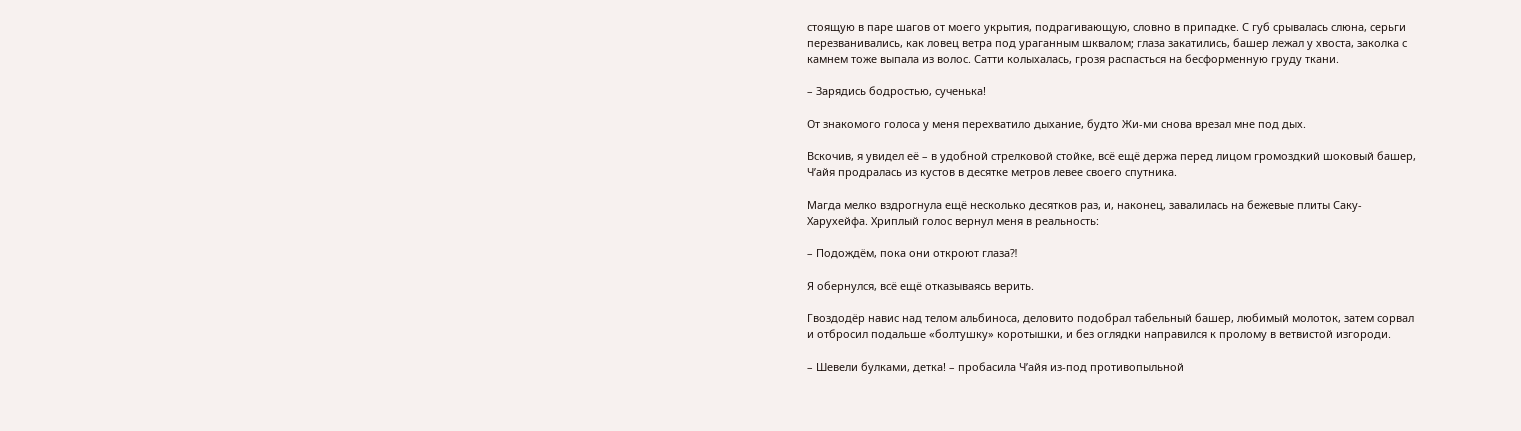стоящую в паре шагов от моего укрытия, подрагивающую, словно в припадке. С губ срывалась слюна, серьги перезванивались, как ловец ветра под ураганным шквалом; глаза закатились, башер лежал у хвоста, заколка с камнем тоже выпала из волос. Сатти колыхалась, грозя распасться на бесформенную груду ткани.

– Зарядись бодростью, сученька!

От знакомого голоса у меня перехватило дыхание, будто Жи-ми снова врезал мне под дых.

Вскочив, я увидел её – в удобной стрелковой стойке, всё ещё держа перед лицом громоздкий шоковый башер, Ч’айя продралась из кустов в десятке метров левее своего спутника.

Магда мелко вздрогнула ещё несколько десятков раз, и, наконец, завалилась на бежевые плиты Саку-Харухейфа. Хриплый голос вернул меня в реальность:

– Подождём, пока они откроют глаза⁈

Я обернулся, всё ещё отказываясь верить.

Гвоздодёр навис над телом альбиноса, деловито подобрал табельный башер, любимый молоток, затем сорвал и отбросил подальше «болтушку» коротышки, и без оглядки направился к пролому в ветвистой изгороди.

– Шевели булками, детка! – пробасила Ч’айя из-под противопыльной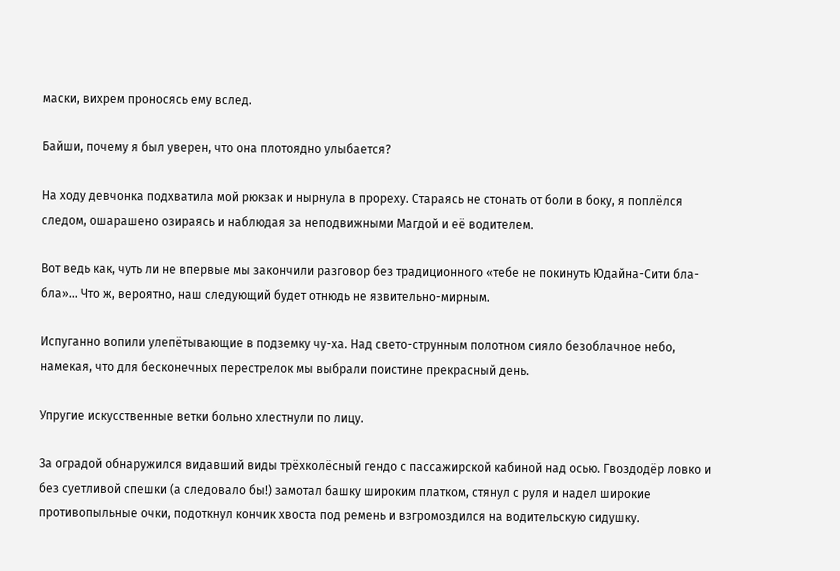маски, вихрем проносясь ему вслед.

Байши, почему я был уверен, что она плотоядно улыбается?

На ходу девчонка подхватила мой рюкзак и нырнула в прореху. Стараясь не стонать от боли в боку, я поплёлся следом, ошарашено озираясь и наблюдая за неподвижными Магдой и её водителем.

Вот ведь как, чуть ли не впервые мы закончили разговор без традиционного «тебе не покинуть Юдайна-Сити бла-бла»… Что ж, вероятно, наш следующий будет отнюдь не язвительно-мирным.

Испуганно вопили улепётывающие в подземку чу-ха. Над свето-струнным полотном сияло безоблачное небо, намекая, что для бесконечных перестрелок мы выбрали поистине прекрасный день.

Упругие искусственные ветки больно хлестнули по лицу.

За оградой обнаружился видавший виды трёхколёсный гендо с пассажирской кабиной над осью. Гвоздодёр ловко и без суетливой спешки (а следовало бы!) замотал башку широким платком, стянул с руля и надел широкие противопыльные очки, подоткнул кончик хвоста под ремень и взгромоздился на водительскую сидушку.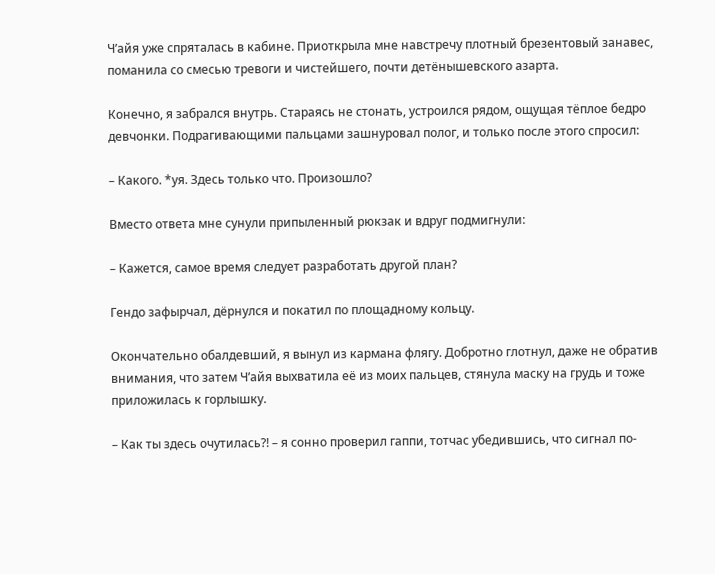Ч’айя уже спряталась в кабине. Приоткрыла мне навстречу плотный брезентовый занавес, поманила со смесью тревоги и чистейшего, почти детёнышевского азарта.

Конечно, я забрался внутрь. Стараясь не стонать, устроился рядом, ощущая тёплое бедро девчонки. Подрагивающими пальцами зашнуровал полог, и только после этого спросил:

– Какого. *уя. Здесь только что. Произошло?

Вместо ответа мне сунули припыленный рюкзак и вдруг подмигнули:

– Кажется, самое время следует разработать другой план?

Гендо зафырчал, дёрнулся и покатил по площадному кольцу.

Окончательно обалдевший, я вынул из кармана флягу. Добротно глотнул, даже не обратив внимания, что затем Ч’айя выхватила её из моих пальцев, стянула маску на грудь и тоже приложилась к горлышку.

– Как ты здесь очутилась⁈ – я сонно проверил гаппи, тотчас убедившись, что сигнал по-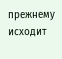прежнему исходит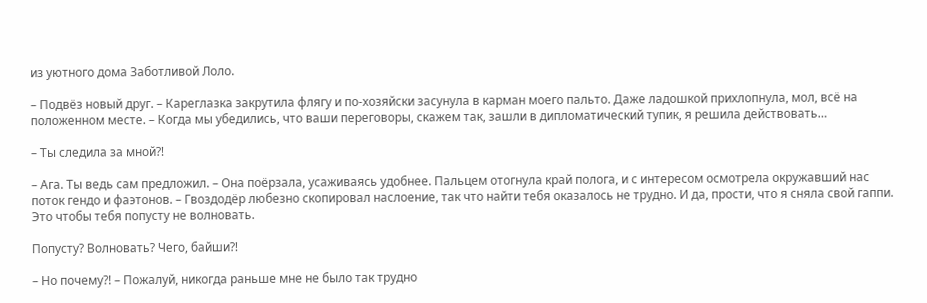из уютного дома Заботливой Лоло.

– Подвёз новый друг. – Кареглазка закрутила флягу и по-хозяйски засунула в карман моего пальто. Даже ладошкой прихлопнула, мол, всё на положенном месте. – Когда мы убедились, что ваши переговоры, скажем так, зашли в дипломатический тупик, я решила действовать…

– Ты следила за мной⁈

– Ага. Ты ведь сам предложил. – Она поёрзала, усаживаясь удобнее. Пальцем отогнула край полога, и с интересом осмотрела окружавший нас поток гендо и фаэтонов. – Гвоздодёр любезно скопировал наслоение, так что найти тебя оказалось не трудно. И да, прости, что я сняла свой гаппи. Это чтобы тебя попусту не волновать.

Попусту? Волновать? Чего, байши⁈

– Но почему⁈ – Пожалуй, никогда раньше мне не было так трудно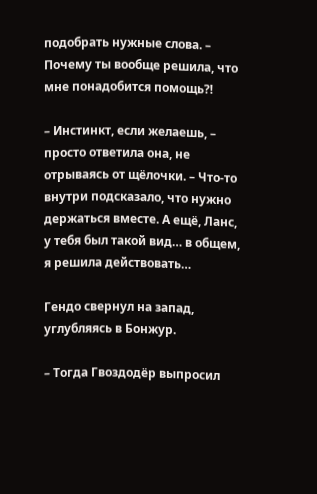подобрать нужные слова. – Почему ты вообще решила, что мне понадобится помощь⁈

– Инстинкт, если желаешь, – просто ответила она, не отрываясь от щёлочки. – Что-то внутри подсказало, что нужно держаться вместе. А ещё, Ланс, у тебя был такой вид… в общем, я решила действовать…

Гендо свернул на запад, углубляясь в Бонжур.

– Тогда Гвоздодёр выпросил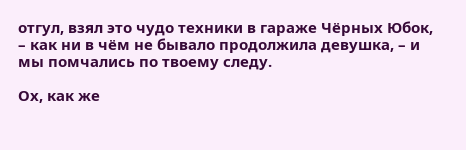отгул, взял это чудо техники в гараже Чёрных Юбок, – как ни в чём не бывало продолжила девушка, – и мы помчались по твоему следу.

Ох, как же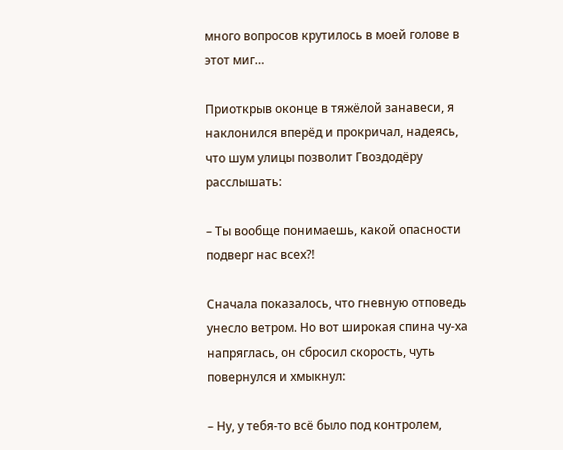много вопросов крутилось в моей голове в этот миг…

Приоткрыв оконце в тяжёлой занавеси, я наклонился вперёд и прокричал, надеясь, что шум улицы позволит Гвоздодёру расслышать:

– Ты вообще понимаешь, какой опасности подверг нас всех⁈

Сначала показалось, что гневную отповедь унесло ветром. Но вот широкая спина чу-ха напряглась, он сбросил скорость, чуть повернулся и хмыкнул:

– Ну, у тебя-то всё было под контролем,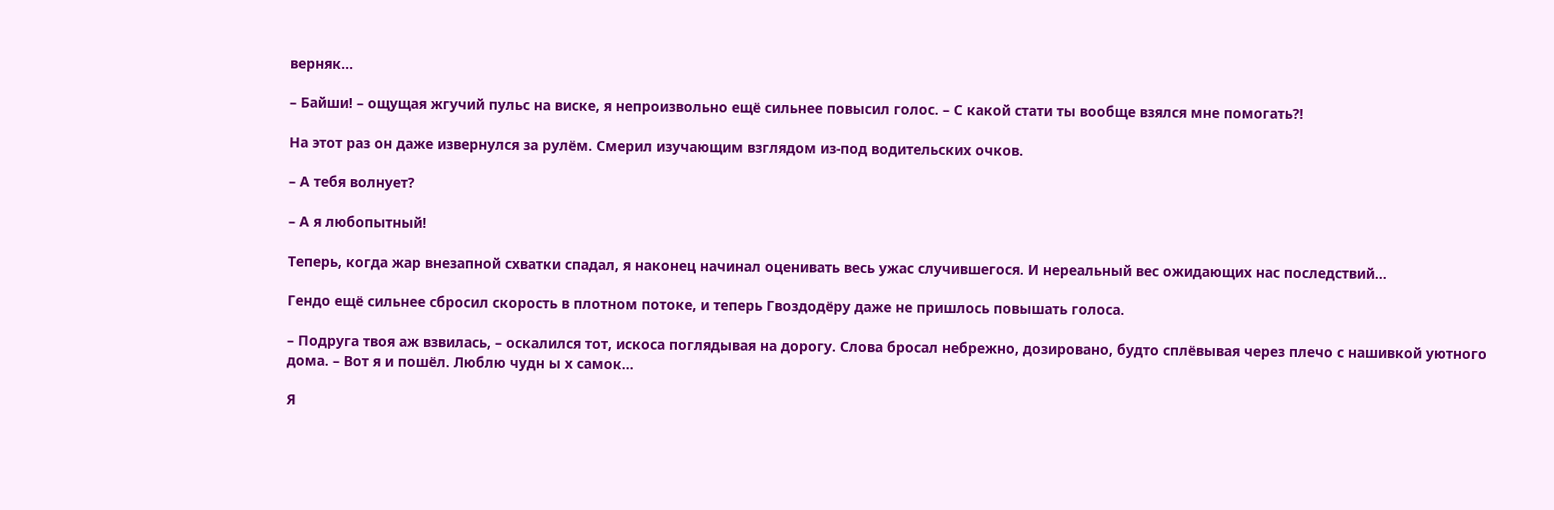верняк…

– Байши! – ощущая жгучий пульс на виске, я непроизвольно ещё сильнее повысил голос. – С какой стати ты вообще взялся мне помогать⁈

На этот раз он даже извернулся за рулём. Смерил изучающим взглядом из-под водительских очков.

– А тебя волнует?

– А я любопытный!

Теперь, когда жар внезапной схватки спадал, я наконец начинал оценивать весь ужас случившегося. И нереальный вес ожидающих нас последствий…

Гендо ещё сильнее сбросил скорость в плотном потоке, и теперь Гвоздодёру даже не пришлось повышать голоса.

– Подруга твоя аж взвилась, – оскалился тот, искоса поглядывая на дорогу. Слова бросал небрежно, дозировано, будто сплёвывая через плечо с нашивкой уютного дома. – Вот я и пошёл. Люблю чудн ы х самок…

Я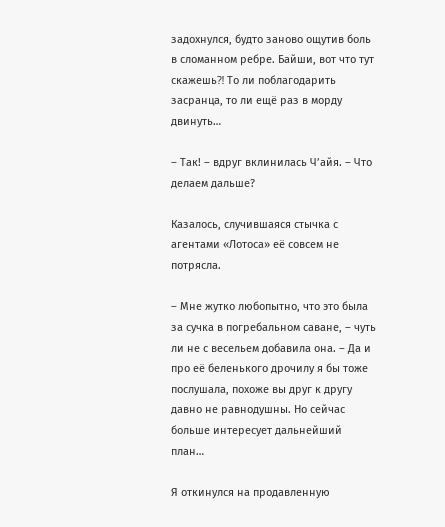задохнулся, будто заново ощутив боль в сломанном ребре. Байши, вот что тут скажешь⁈ То ли поблагодарить засранца, то ли ещё раз в морду двинуть…

– Так! – вдруг вклинилась Ч’айя. – Что делаем дальше?

Казалось, случившаяся стычка с агентами «Лотоса» её совсем не потрясла.

– Мне жутко любопытно, что это была за сучка в погребальном саване, – чуть ли не с весельем добавила она. – Да и про её беленького дрочилу я бы тоже послушала, похоже вы друг к другу давно не равнодушны. Но сейчас больше интересует дальнейший план…

Я откинулся на продавленную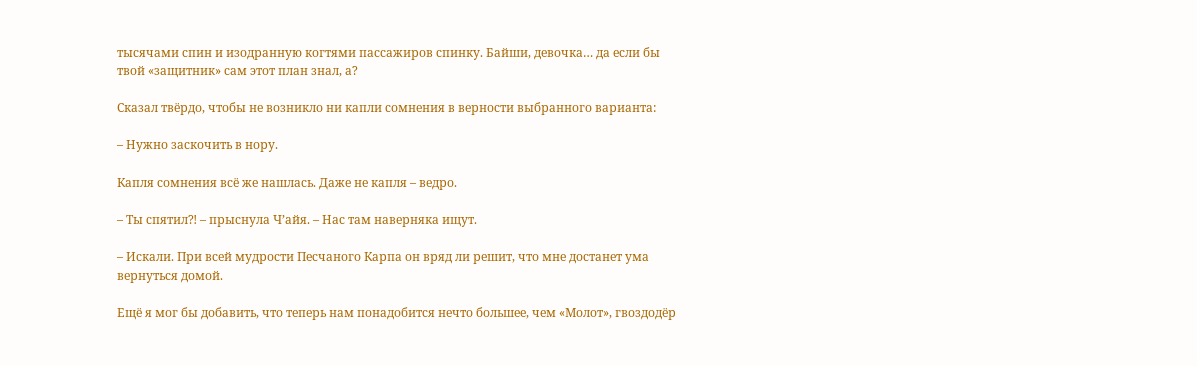тысячами спин и изодранную когтями пассажиров спинку. Байши, девочка… да если бы твой «защитник» сам этот план знал, а?

Сказал твёрдо, чтобы не возникло ни капли сомнения в верности выбранного варианта:

– Нужно заскочить в нору.

Капля сомнения всё же нашлась. Даже не капля – ведро.

– Ты спятил⁈ – прыснула Ч’айя. – Нас там наверняка ищут.

– Искали. При всей мудрости Песчаного Карпа он вряд ли решит, что мне достанет ума вернуться домой.

Ещё я мог бы добавить, что теперь нам понадобится нечто большее, чем «Молот», гвоздодёр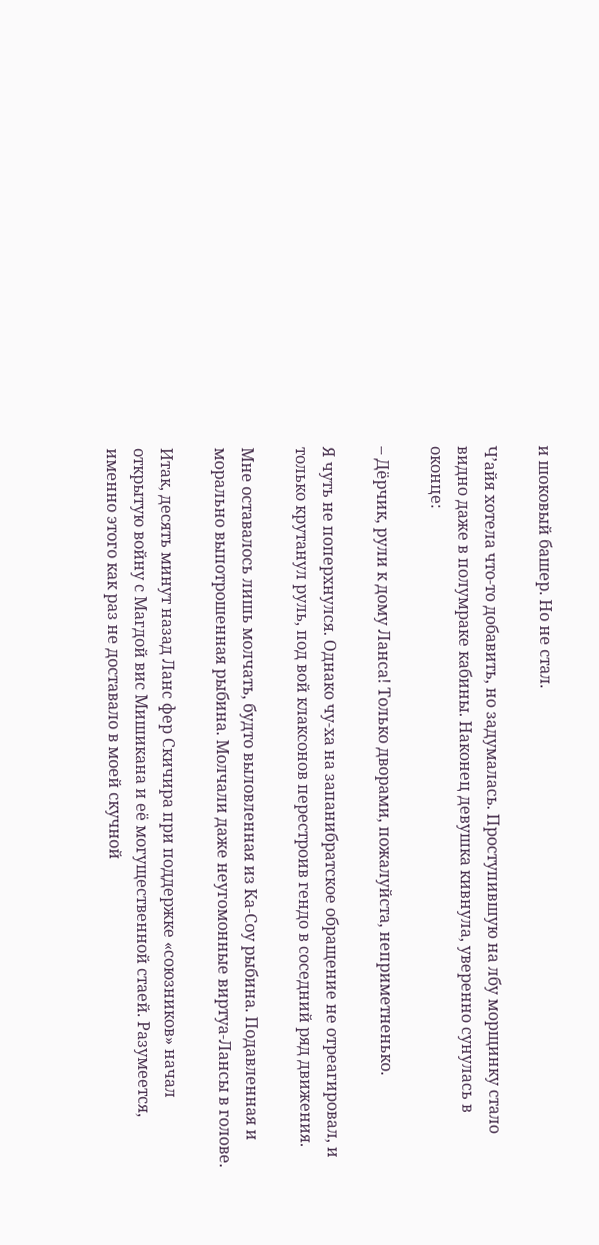и шоковый башер. Но не стал.

Ч’айя хотела что-то добавить, но задумалась. Проступившую на лбу морщинку стало видно даже в полумраке кабины. Наконец девушка кивнула, уверенно сунулась в оконце:

– Дёрчик, рули к дому Ланса! Только дворами, пожалуйста, неприметненько.

Я чуть не поперхнулся. Однако чу-ха на запанибратское обращение не отреагировал, и только крутанул руль, под вой клаксонов перестроив гендо в соседний ряд движения.

Мне оставалось лишь молчать, будто выловленная из Ка-Соу рыбина. Подавленная и морально выпотрошенная рыбина. Молчали даже неугомонные виртуа-Лансы в голове.

Итак, десять минут назад Ланс фер Скичира при поддержке «союзников» начал открытую войну с Магдой вис Мишикана и её могущественной стаей. Разумеется, именно этого как раз не доставало в моей скучной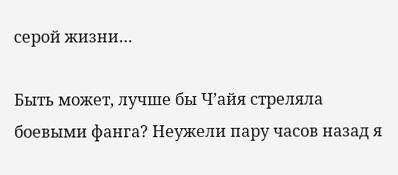серой жизни…

Быть может, лучше бы Ч’айя стреляла боевыми фанга? Неужели пару часов назад я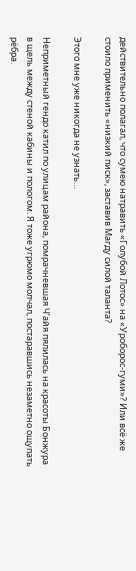действительно полагал, что сумею натравить «Голубой Лотос» на «Уроборос-гуми»? Или всё же стоило применить «низкий писк», заставив Магду силой таланта?

Этого мне уже никогда не узнать…

Неприметный гендо катил по улицам района, помрачневшая Ч’айя пялилась на красоты Бонжура в щель между стеной кабины и пологом. Я тоже угрюмо молчал, постаравшись незаметно ощупать рёбра.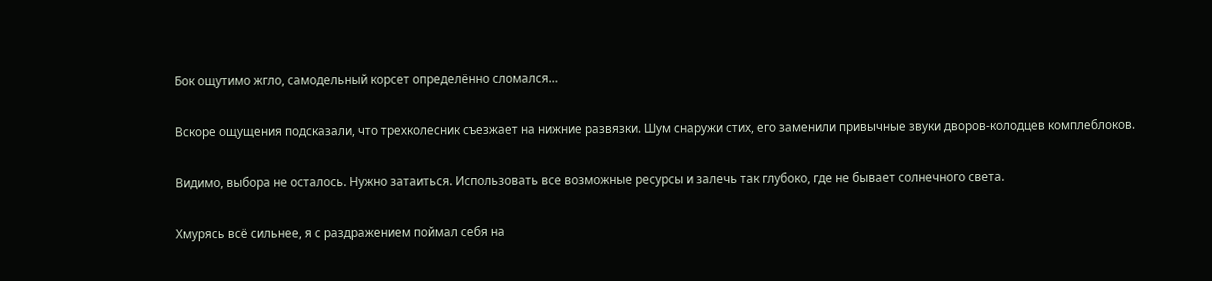Бок ощутимо жгло, самодельный корсет определённо сломался…

Вскоре ощущения подсказали, что трехколесник съезжает на нижние развязки. Шум снаружи стих, его заменили привычные звуки дворов-колодцев комплеблоков.

Видимо, выбора не осталось. Нужно затаиться. Использовать все возможные ресурсы и залечь так глубоко, где не бывает солнечного света.

Хмурясь всё сильнее, я с раздражением поймал себя на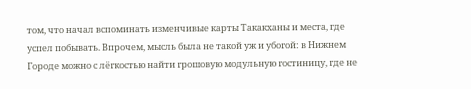том, что начал вспоминать изменчивые карты Такакханы и места, где успел побывать. Впрочем, мысль была не такой уж и убогой: в Нижнем Городе можно с лёгкостью найти грошовую модульную гостиницу, где не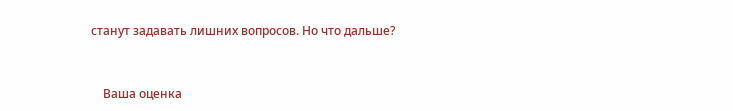станут задавать лишних вопросов. Но что дальше?


    Ваша оценка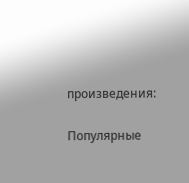произведения:

Популярные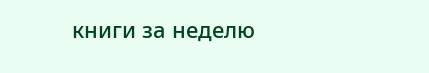книги за неделю